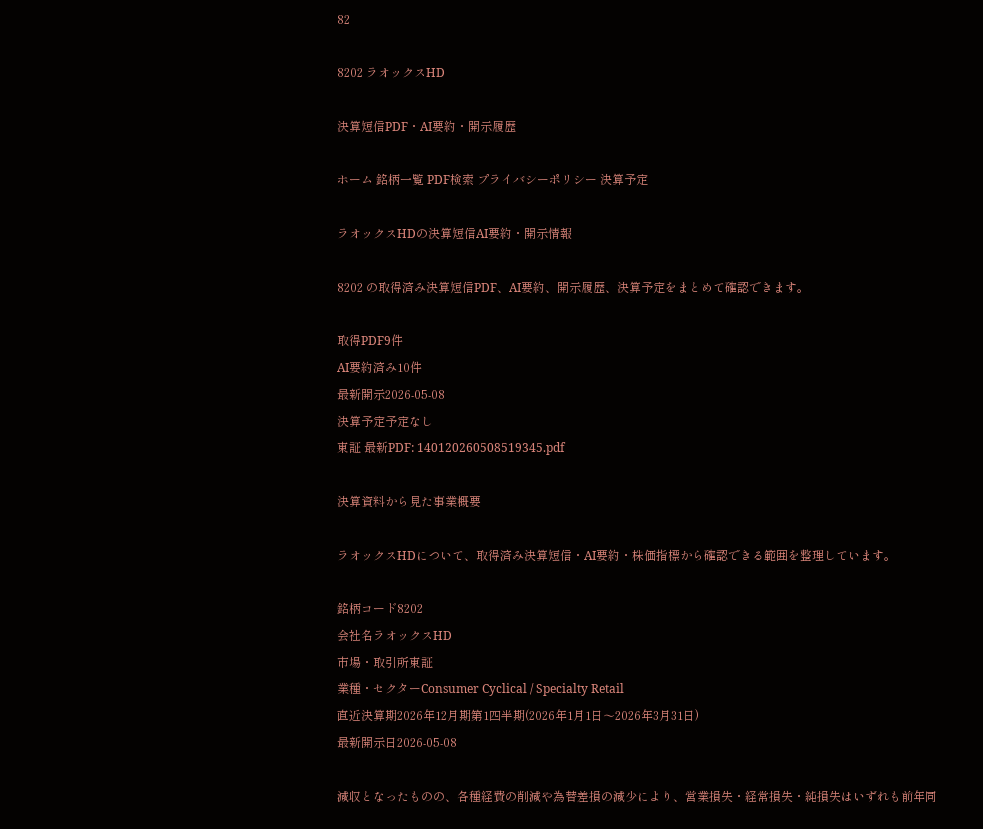82

8202 ラオックスHD

決算短信PDF・AI要約・開示履歴

ホーム 銘柄一覧 PDF検索 プライバシーポリシー 決算予定

ラオックスHDの決算短信AI要約・開示情報

8202 の取得済み決算短信PDF、AI要約、開示履歴、決算予定をまとめて確認できます。

取得PDF9件
AI要約済み10件
最新開示2026-05-08
決算予定予定なし
東証 最新PDF: 140120260508519345.pdf

決算資料から見た事業概要

ラオックスHDについて、取得済み決算短信・AI要約・株価指標から確認できる範囲を整理しています。

銘柄コード8202
会社名ラオックスHD
市場・取引所東証
業種・セクターConsumer Cyclical / Specialty Retail
直近決算期2026年12月期第1四半期(2026年1月1日〜2026年3月31日)
最新開示日2026-05-08

減収となったものの、各種経費の削減や為替差損の減少により、営業損失・経常損失・純損失はいずれも前年同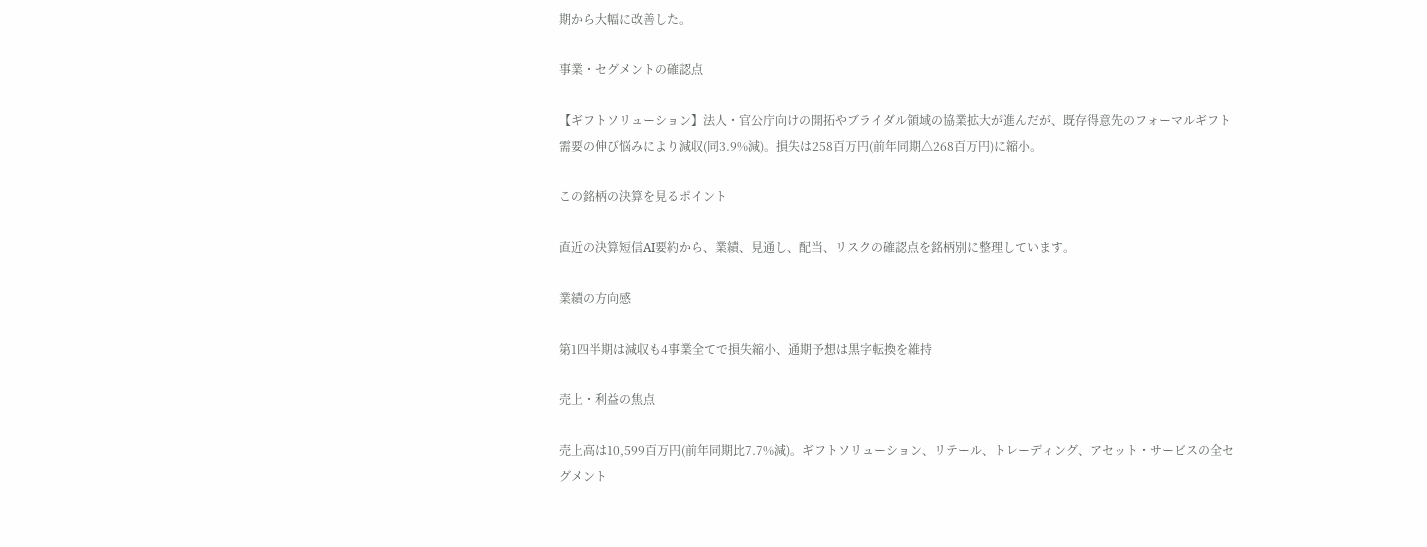期から大幅に改善した。

事業・セグメントの確認点

【ギフトソリューション】法人・官公庁向けの開拓やブライダル領域の協業拡大が進んだが、既存得意先のフォーマルギフト需要の伸び悩みにより減収(同3.9%減)。損失は258百万円(前年同期△268百万円)に縮小。

この銘柄の決算を見るポイント

直近の決算短信AI要約から、業績、見通し、配当、リスクの確認点を銘柄別に整理しています。

業績の方向感

第1四半期は減収も4事業全てで損失縮小、通期予想は黒字転換を維持

売上・利益の焦点

売上高は10,599百万円(前年同期比7.7%減)。ギフトソリューション、リテール、トレーディング、アセット・サービスの全セグメント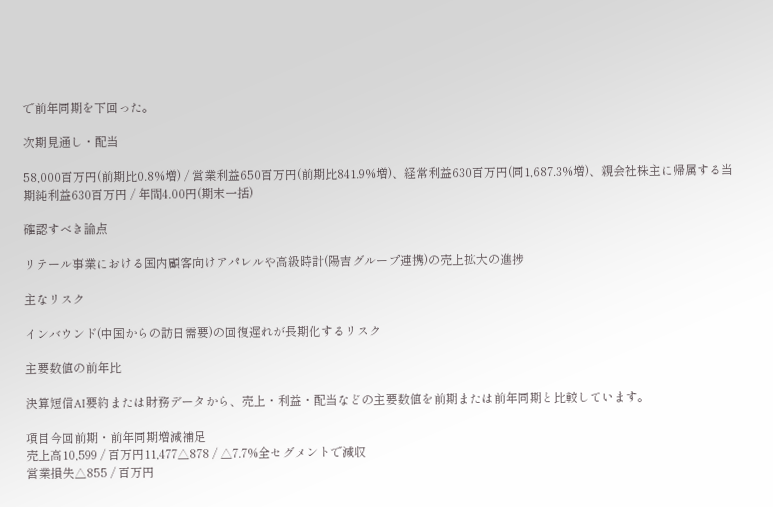で前年同期を下回った。

次期見通し・配当

58,000百万円(前期比0.8%増) / 営業利益650百万円(前期比841.9%増)、経常利益630百万円(同1,687.3%増)、親会社株主に帰属する当期純利益630百万円 / 年間4.00円(期末一括)

確認すべき論点

リテール事業における国内顧客向けアパレルや高級時計(陽吉グループ連携)の売上拡大の進捗

主なリスク

インバウンド(中国からの訪日需要)の回復遅れが長期化するリスク

主要数値の前年比

決算短信AI要約または財務データから、売上・利益・配当などの主要数値を前期または前年同期と比較しています。

項目今回前期・前年同期増減補足
売上高10,599 / 百万円11,477△878 / △7.7%全セグメントで減収
営業損失△855 / 百万円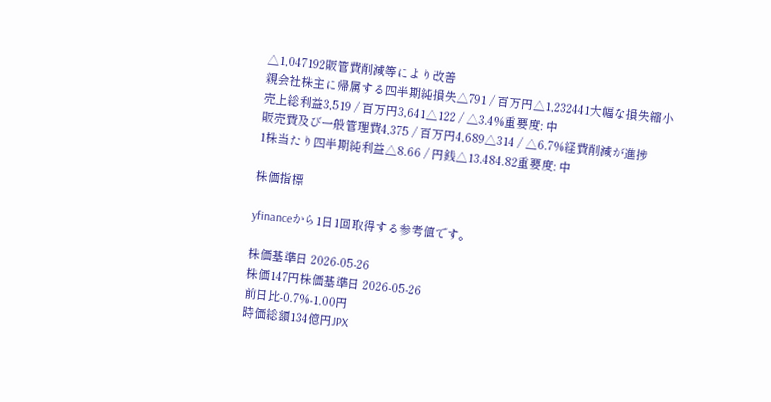△1,047192販管費削減等により改善
親会社株主に帰属する四半期純損失△791 / 百万円△1,232441大幅な損失縮小
売上総利益3,519 / 百万円3,641△122 / △3.4%重要度: 中
販売費及び一般管理費4,375 / 百万円4,689△314 / △6.7%経費削減が進捗
1株当たり四半期純利益△8.66 / 円銭△13.484.82重要度: 中

株価指標

yfinanceから1日1回取得する参考値です。

株価基準日 2026-05-26
株価147円株価基準日 2026-05-26
前日比-0.7%-1.00円
時価総額134億円JPX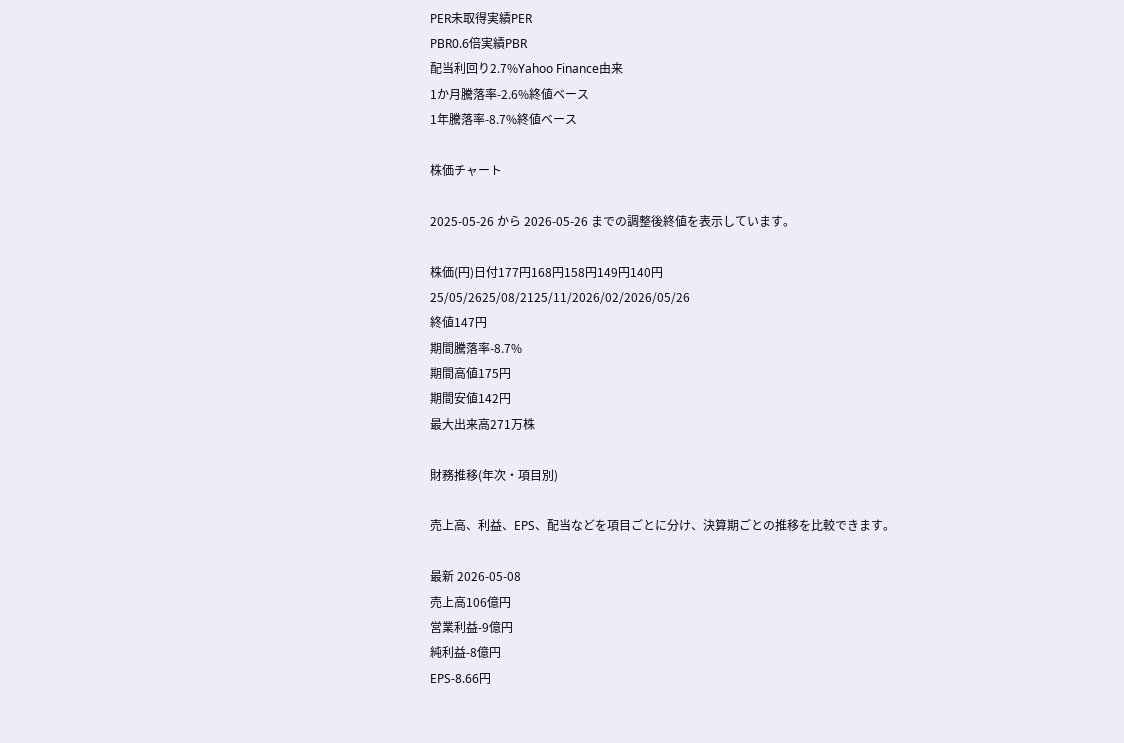PER未取得実績PER
PBR0.6倍実績PBR
配当利回り2.7%Yahoo Finance由来
1か月騰落率-2.6%終値ベース
1年騰落率-8.7%終値ベース

株価チャート

2025-05-26 から 2026-05-26 までの調整後終値を表示しています。

株価(円)日付177円168円158円149円140円25/05/2625/08/2125/11/2026/02/2026/05/26
終値147円
期間騰落率-8.7%
期間高値175円
期間安値142円
最大出来高271万株

財務推移(年次・項目別)

売上高、利益、EPS、配当などを項目ごとに分け、決算期ごとの推移を比較できます。

最新 2026-05-08
売上高106億円
営業利益-9億円
純利益-8億円
EPS-8.66円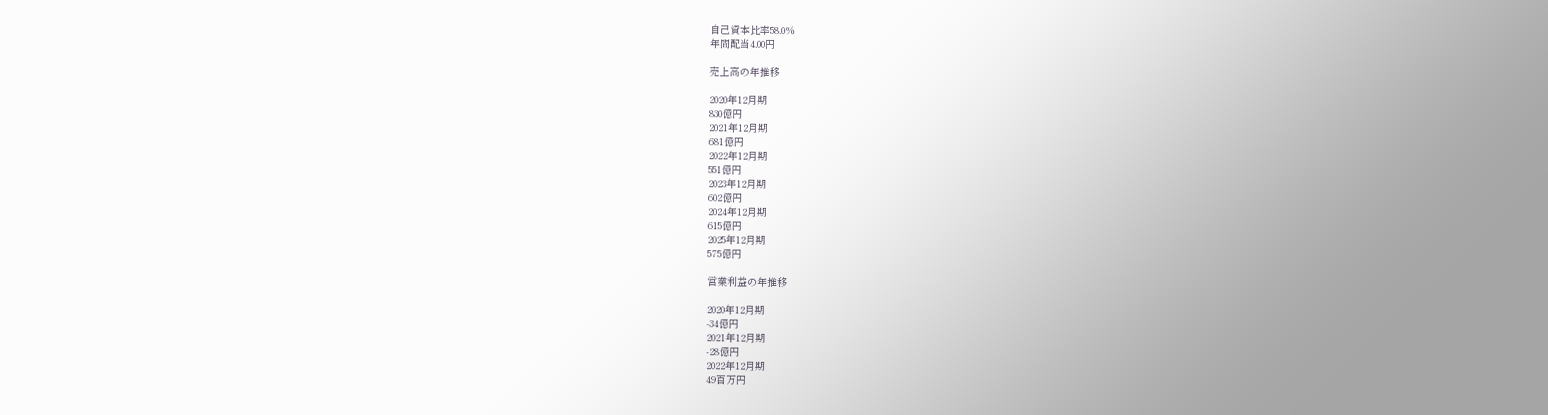自己資本比率58.0%
年間配当4.00円

売上高の年推移

2020年12月期
830億円
2021年12月期
681億円
2022年12月期
551億円
2023年12月期
602億円
2024年12月期
615億円
2025年12月期
575億円

営業利益の年推移

2020年12月期
-34億円
2021年12月期
-28億円
2022年12月期
49百万円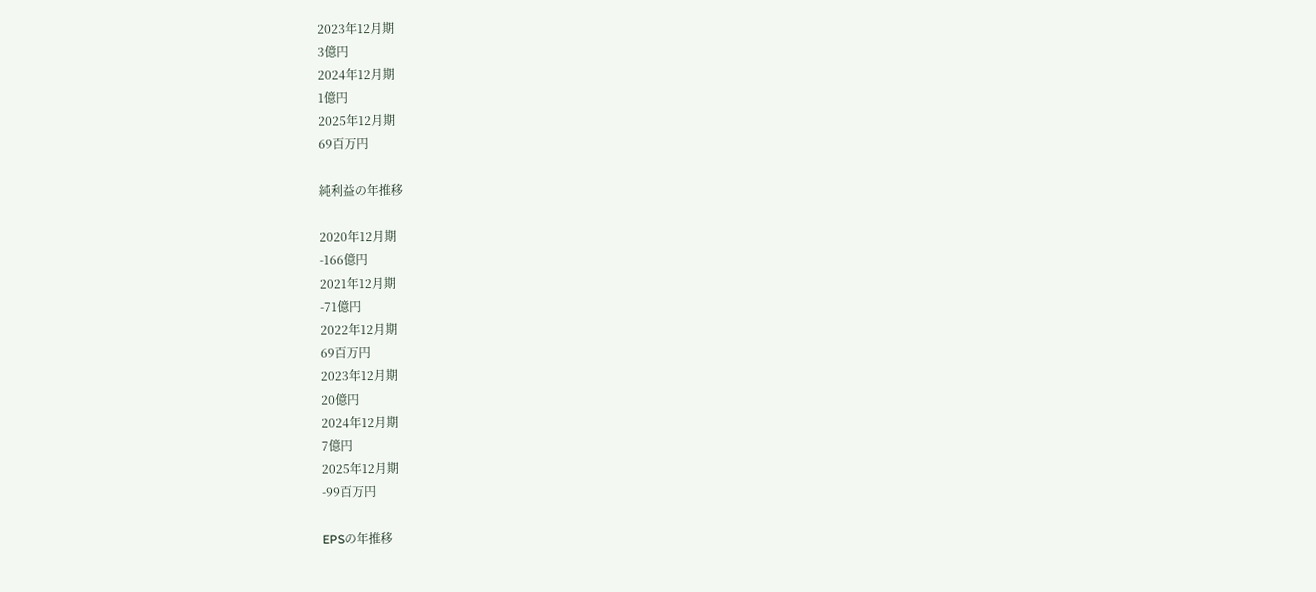2023年12月期
3億円
2024年12月期
1億円
2025年12月期
69百万円

純利益の年推移

2020年12月期
-166億円
2021年12月期
-71億円
2022年12月期
69百万円
2023年12月期
20億円
2024年12月期
7億円
2025年12月期
-99百万円

EPSの年推移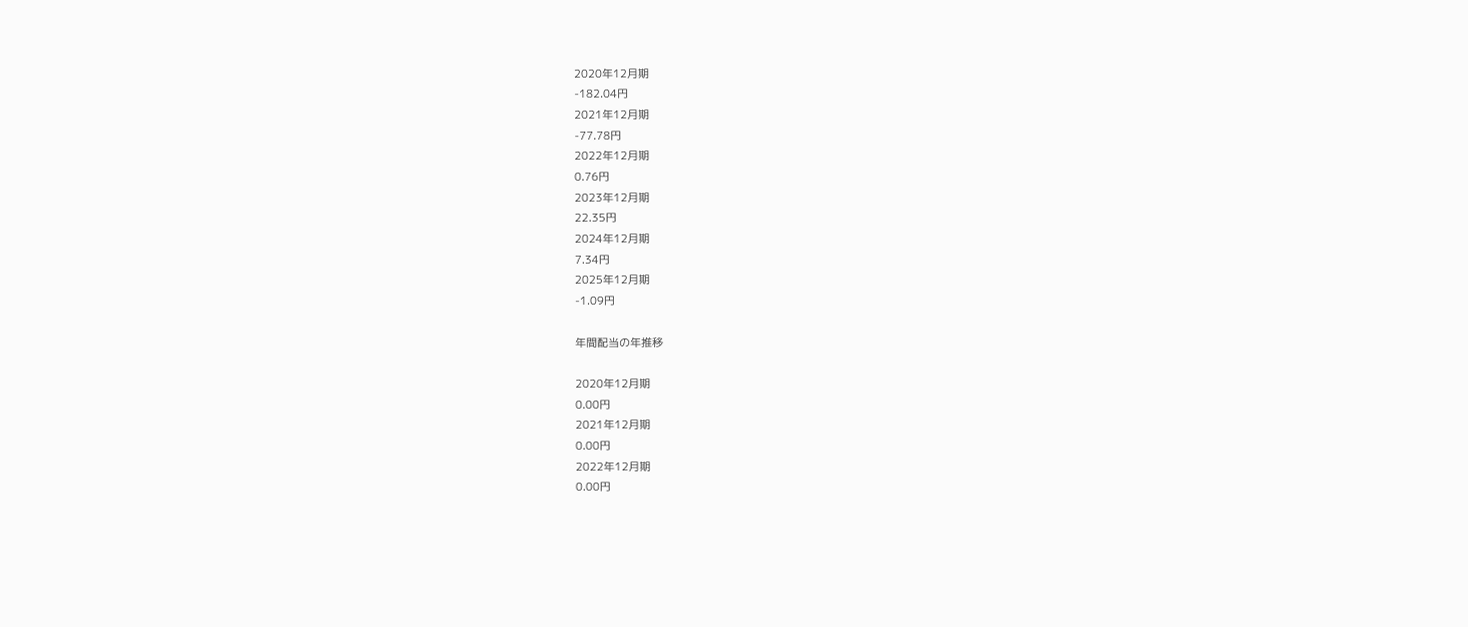2020年12月期
-182.04円
2021年12月期
-77.78円
2022年12月期
0.76円
2023年12月期
22.35円
2024年12月期
7.34円
2025年12月期
-1.09円

年間配当の年推移

2020年12月期
0.00円
2021年12月期
0.00円
2022年12月期
0.00円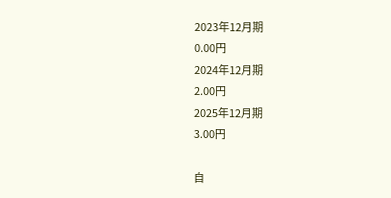2023年12月期
0.00円
2024年12月期
2.00円
2025年12月期
3.00円

自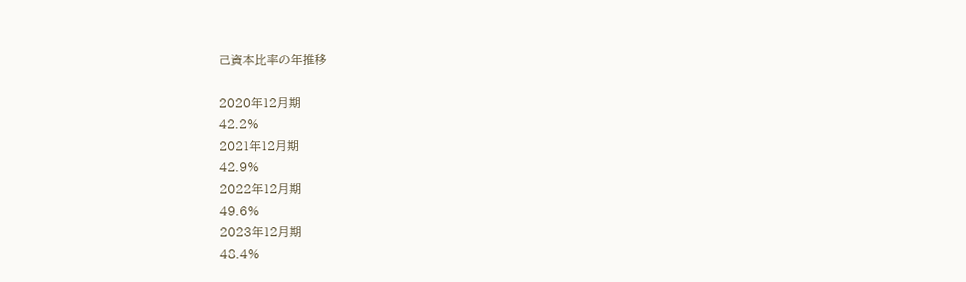己資本比率の年推移

2020年12月期
42.2%
2021年12月期
42.9%
2022年12月期
49.6%
2023年12月期
48.4%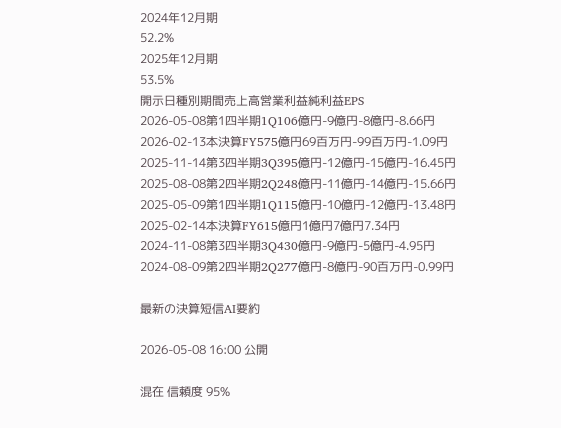2024年12月期
52.2%
2025年12月期
53.5%
開示日種別期間売上高営業利益純利益EPS
2026-05-08第1四半期1Q106億円-9億円-8億円-8.66円
2026-02-13本決算FY575億円69百万円-99百万円-1.09円
2025-11-14第3四半期3Q395億円-12億円-15億円-16.45円
2025-08-08第2四半期2Q248億円-11億円-14億円-15.66円
2025-05-09第1四半期1Q115億円-10億円-12億円-13.48円
2025-02-14本決算FY615億円1億円7億円7.34円
2024-11-08第3四半期3Q430億円-9億円-5億円-4.95円
2024-08-09第2四半期2Q277億円-8億円-90百万円-0.99円

最新の決算短信AI要約

2026-05-08 16:00 公開

混在 信頼度 95%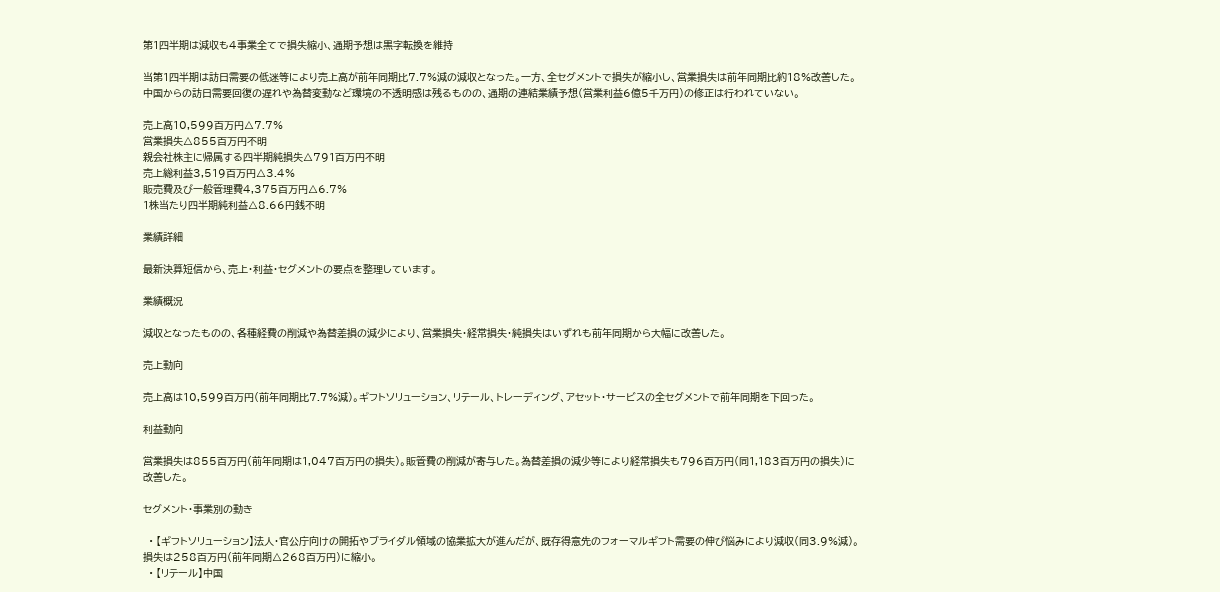第1四半期は減収も4事業全てで損失縮小、通期予想は黒字転換を維持

当第1四半期は訪日需要の低迷等により売上高が前年同期比7.7%減の減収となった。一方、全セグメントで損失が縮小し、営業損失は前年同期比約18%改善した。中国からの訪日需要回復の遅れや為替変動など環境の不透明感は残るものの、通期の連結業績予想(営業利益6億5千万円)の修正は行われていない。

売上高10,599百万円△7.7%
営業損失△855百万円不明
親会社株主に帰属する四半期純損失△791百万円不明
売上総利益3,519百万円△3.4%
販売費及び一般管理費4,375百万円△6.7%
1株当たり四半期純利益△8.66円銭不明

業績詳細

最新決算短信から、売上・利益・セグメントの要点を整理しています。

業績概況

減収となったものの、各種経費の削減や為替差損の減少により、営業損失・経常損失・純損失はいずれも前年同期から大幅に改善した。

売上動向

売上高は10,599百万円(前年同期比7.7%減)。ギフトソリューション、リテール、トレーディング、アセット・サービスの全セグメントで前年同期を下回った。

利益動向

営業損失は855百万円(前年同期は1,047百万円の損失)。販管費の削減が寄与した。為替差損の減少等により経常損失も796百万円(同1,183百万円の損失)に改善した。

セグメント・事業別の動き

  • 【ギフトソリューション】法人・官公庁向けの開拓やブライダル領域の協業拡大が進んだが、既存得意先のフォーマルギフト需要の伸び悩みにより減収(同3.9%減)。損失は258百万円(前年同期△268百万円)に縮小。
  • 【リテール】中国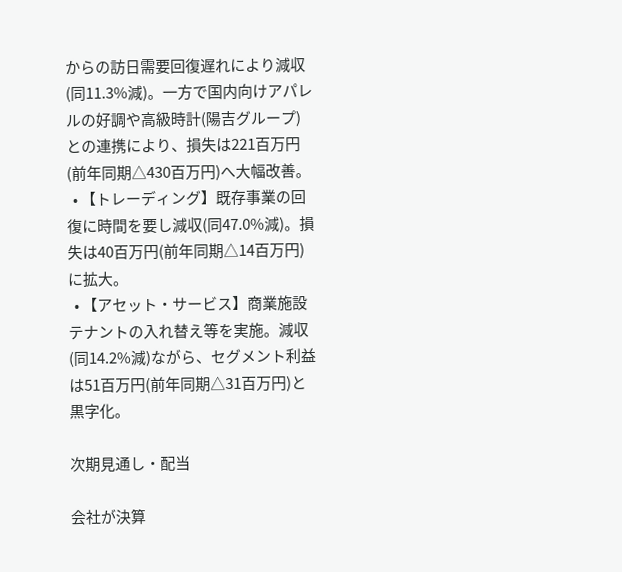からの訪日需要回復遅れにより減収(同11.3%減)。一方で国内向けアパレルの好調や高級時計(陽吉グループ)との連携により、損失は221百万円(前年同期△430百万円)へ大幅改善。
  • 【トレーディング】既存事業の回復に時間を要し減収(同47.0%減)。損失は40百万円(前年同期△14百万円)に拡大。
  • 【アセット・サービス】商業施設テナントの入れ替え等を実施。減収(同14.2%減)ながら、セグメント利益は51百万円(前年同期△31百万円)と黒字化。

次期見通し・配当

会社が決算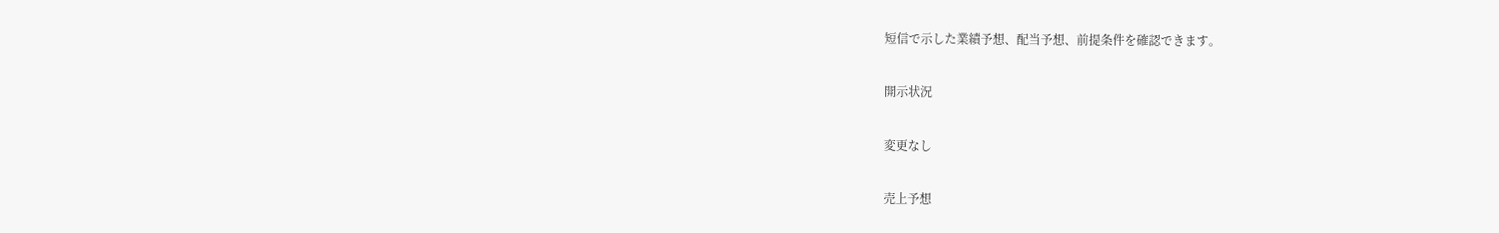短信で示した業績予想、配当予想、前提条件を確認できます。

開示状況

変更なし

売上予想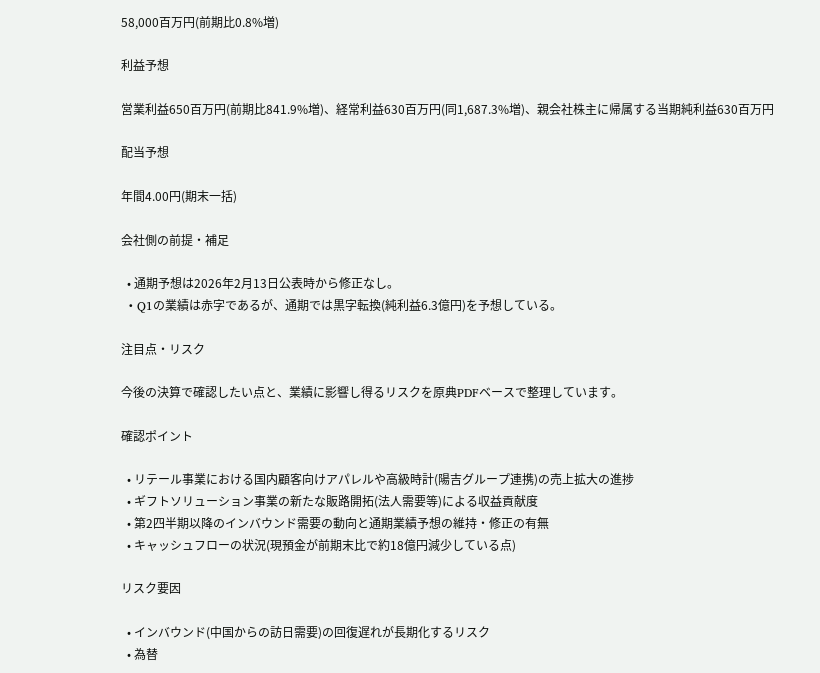58,000百万円(前期比0.8%増)

利益予想

営業利益650百万円(前期比841.9%増)、経常利益630百万円(同1,687.3%増)、親会社株主に帰属する当期純利益630百万円

配当予想

年間4.00円(期末一括)

会社側の前提・補足

  • 通期予想は2026年2月13日公表時から修正なし。
  • Q1の業績は赤字であるが、通期では黒字転換(純利益6.3億円)を予想している。

注目点・リスク

今後の決算で確認したい点と、業績に影響し得るリスクを原典PDFベースで整理しています。

確認ポイント

  • リテール事業における国内顧客向けアパレルや高級時計(陽吉グループ連携)の売上拡大の進捗
  • ギフトソリューション事業の新たな販路開拓(法人需要等)による収益貢献度
  • 第2四半期以降のインバウンド需要の動向と通期業績予想の維持・修正の有無
  • キャッシュフローの状況(現預金が前期末比で約18億円減少している点)

リスク要因

  • インバウンド(中国からの訪日需要)の回復遅れが長期化するリスク
  • 為替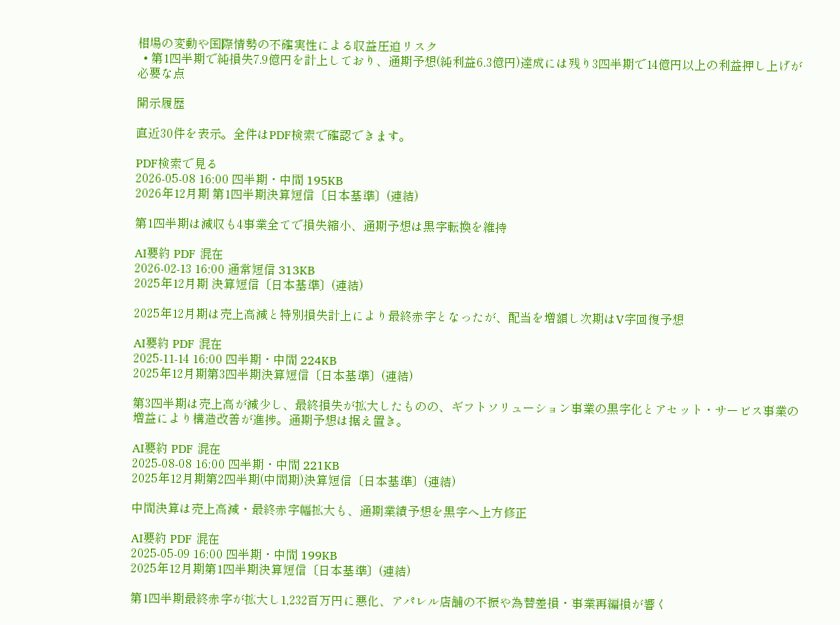相場の変動や国際情勢の不確実性による収益圧迫リスク
  • 第1四半期で純損失7.9億円を計上しており、通期予想(純利益6.3億円)達成には残り3四半期で14億円以上の利益押し上げが必要な点

開示履歴

直近30件を表示。全件はPDF検索で確認できます。

PDF検索で見る
2026-05-08 16:00 四半期・中間 195KB
2026年12月期 第1四半期決算短信〔日本基準〕(連結)

第1四半期は減収も4事業全てで損失縮小、通期予想は黒字転換を維持

AI要約 PDF 混在
2026-02-13 16:00 通常短信 313KB
2025年12月期 決算短信〔日本基準〕(連結)

2025年12月期は売上高減と特別損失計上により最終赤字となったが、配当を増額し次期はV字回復予想

AI要約 PDF 混在
2025-11-14 16:00 四半期・中間 224KB
2025年12月期第3四半期決算短信〔日本基準〕(連結)

第3四半期は売上高が減少し、最終損失が拡大したものの、ギフトソリューション事業の黒字化とアセット・サービス事業の増益により構造改善が進捗。通期予想は据え置き。

AI要約 PDF 混在
2025-08-08 16:00 四半期・中間 221KB
2025年12月期第2四半期(中間期)決算短信〔日本基準〕(連結)

中間決算は売上高減・最終赤字幅拡大も、通期業績予想を黒字へ上方修正

AI要約 PDF 混在
2025-05-09 16:00 四半期・中間 199KB
2025年12月期第1四半期決算短信〔日本基準〕(連結)

第1四半期最終赤字が拡大し1,232百万円に悪化、アパレル店舗の不振や為替差損・事業再編損が響く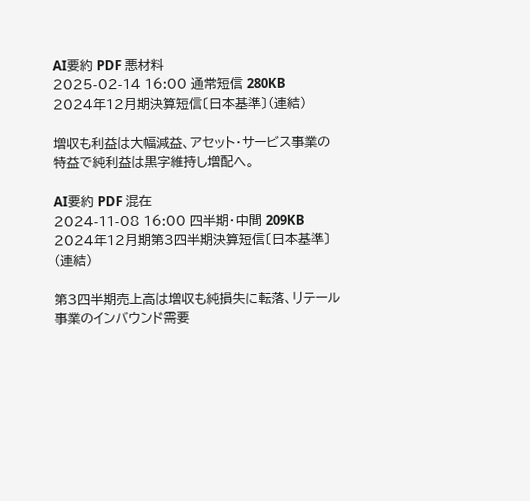AI要約 PDF 悪材料
2025-02-14 16:00 通常短信 280KB
2024年12月期決算短信〔日本基準〕(連結)

増収も利益は大幅減益、アセット・サービス事業の特益で純利益は黒字維持し増配へ。

AI要約 PDF 混在
2024-11-08 16:00 四半期・中間 209KB
2024年12月期第3四半期決算短信〔日本基準〕(連結)

第3四半期売上高は増収も純損失に転落、リテール事業のインバウンド需要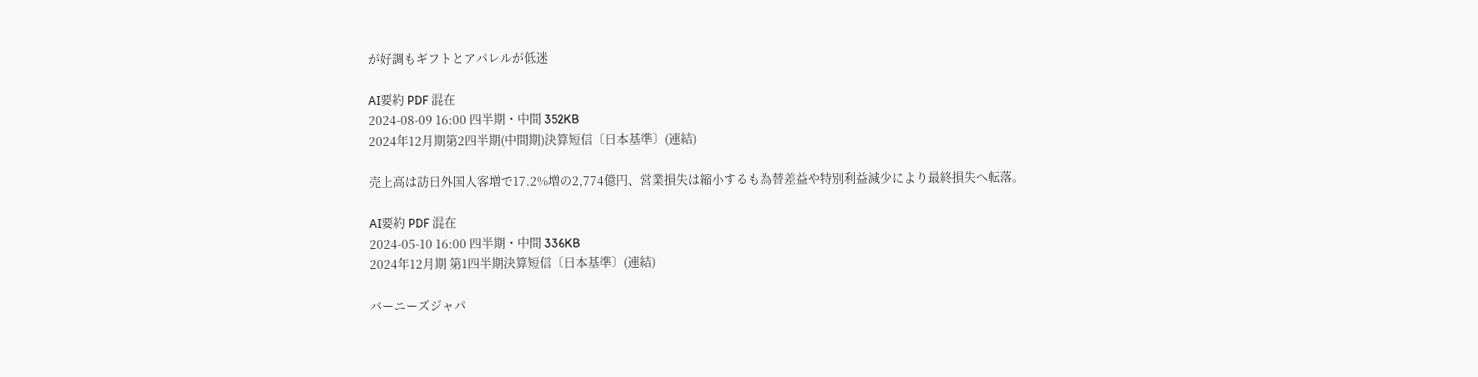が好調もギフトとアパレルが低迷

AI要約 PDF 混在
2024-08-09 16:00 四半期・中間 352KB
2024年12月期第2四半期(中間期)決算短信〔日本基準〕(連結)

売上高は訪日外国人客増で17.2%増の2,774億円、営業損失は縮小するも為替差益や特別利益減少により最終損失へ転落。

AI要約 PDF 混在
2024-05-10 16:00 四半期・中間 336KB
2024年12月期 第1四半期決算短信〔日本基準〕(連結)

バーニーズジャパ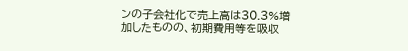ンの子会社化で売上高は30.3%増加したものの、初期費用等を吸収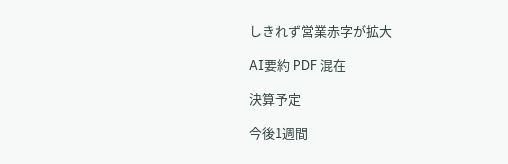しきれず営業赤字が拡大

AI要約 PDF 混在

決算予定

今後1週間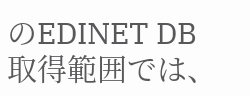のEDINET DB取得範囲では、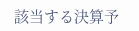該当する決算予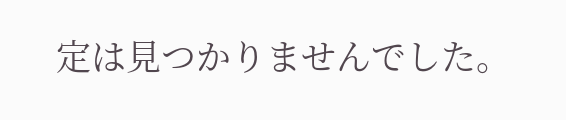定は見つかりませんでした。